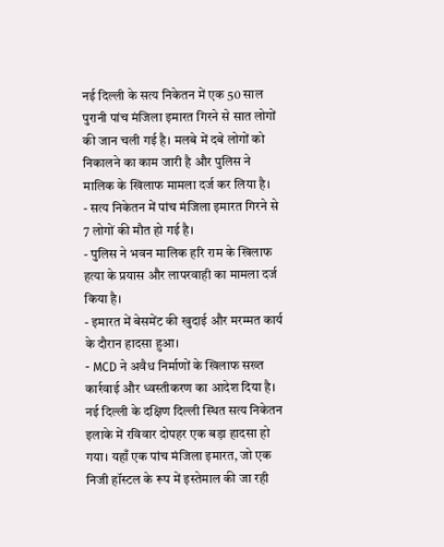नई दिल्ली के सत्य निकेतन में एक 50 साल पुरानी पांच मंजिला इमारत गिरने से सात लोगों की जान चली गई है। मलबे में दबे लोगों को निकालने का काम जारी है और पुलिस ने मालिक के खिलाफ मामला दर्ज कर लिया है।
- सत्य निकेतन में पांच मंजिला इमारत गिरने से 7 लोगों की मौत हो गई है।
- पुलिस ने भवन मालिक हरि राम के खिलाफ हत्या के प्रयास और लापरवाही का मामला दर्ज किया है।
- इमारत में बेसमेंट की खुदाई और मरम्मत कार्य के दौरान हादसा हुआ।
- MCD ने अवैध निर्माणों के खिलाफ सख्त कार्रवाई और ध्वस्तीकरण का आदेश दिया है।
नई दिल्ली के दक्षिण दिल्ली स्थित सत्य निकेतन इलाके में रविवार दोपहर एक बड़ा हादसा हो गया। यहाँ एक पांच मंजिला इमारत, जो एक निजी हॉस्टल के रूप में इस्तेमाल की जा रही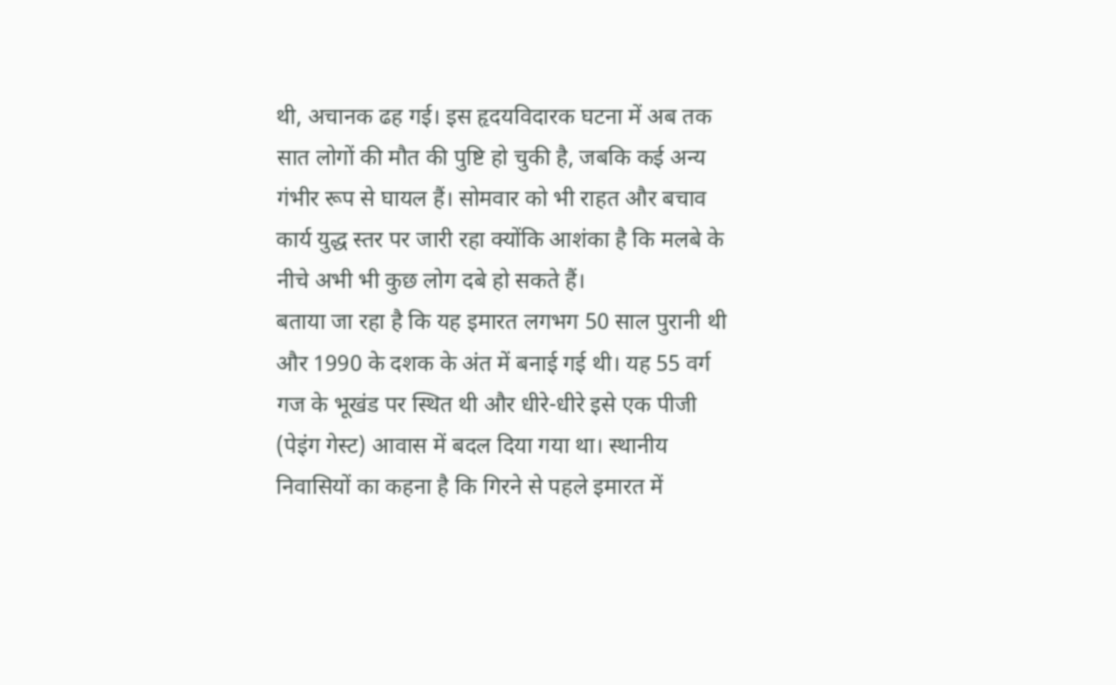थी, अचानक ढह गई। इस हृदयविदारक घटना में अब तक सात लोगों की मौत की पुष्टि हो चुकी है, जबकि कई अन्य गंभीर रूप से घायल हैं। सोमवार को भी राहत और बचाव कार्य युद्ध स्तर पर जारी रहा क्योंकि आशंका है कि मलबे के नीचे अभी भी कुछ लोग दबे हो सकते हैं।
बताया जा रहा है कि यह इमारत लगभग 50 साल पुरानी थी और 1990 के दशक के अंत में बनाई गई थी। यह 55 वर्ग गज के भूखंड पर स्थित थी और धीरे-धीरे इसे एक पीजी (पेइंग गेस्ट) आवास में बदल दिया गया था। स्थानीय निवासियों का कहना है कि गिरने से पहले इमारत में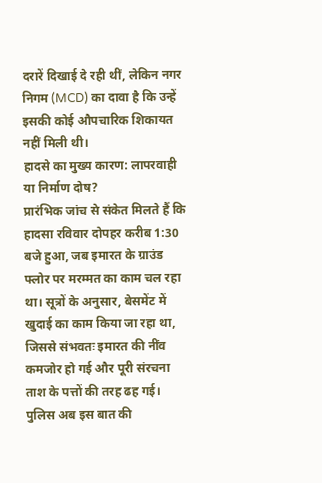दरारें दिखाई दे रही थीं, लेकिन नगर निगम (MCD) का दावा है कि उन्हें इसकी कोई औपचारिक शिकायत नहीं मिली थी।
हादसे का मुख्य कारण: लापरवाही या निर्माण दोष?
प्रारंभिक जांच से संकेत मिलते हैं कि हादसा रविवार दोपहर करीब 1:30 बजे हुआ, जब इमारत के ग्राउंड फ्लोर पर मरम्मत का काम चल रहा था। सूत्रों के अनुसार, बेसमेंट में खुदाई का काम किया जा रहा था, जिससे संभवतः इमारत की नींव कमजोर हो गई और पूरी संरचना ताश के पत्तों की तरह ढह गई। पुलिस अब इस बात की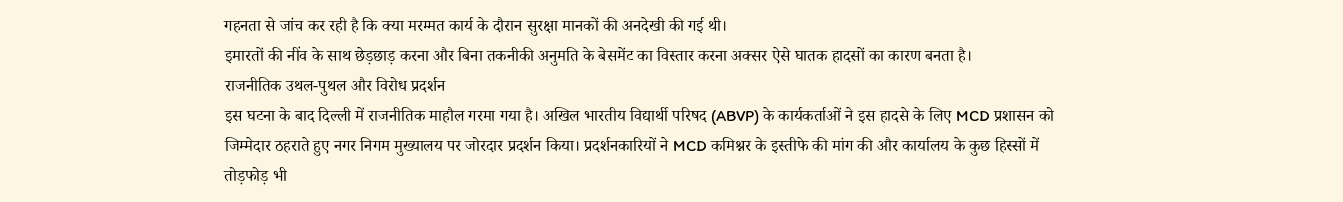गहनता से जांच कर रही है कि क्या मरम्मत कार्य के दौरान सुरक्षा मानकों की अनदेखी की गई थी।
इमारतों की नींव के साथ छेड़छाड़ करना और बिना तकनीकी अनुमति के बेसमेंट का विस्तार करना अक्सर ऐसे घातक हादसों का कारण बनता है।
राजनीतिक उथल-पुथल और विरोध प्रदर्शन
इस घटना के बाद दिल्ली में राजनीतिक माहौल गरमा गया है। अखिल भारतीय विद्यार्थी परिषद (ABVP) के कार्यकर्ताओं ने इस हादसे के लिए MCD प्रशासन को जिम्मेदार ठहराते हुए नगर निगम मुख्यालय पर जोरदार प्रदर्शन किया। प्रदर्शनकारियों ने MCD कमिश्नर के इस्तीफे की मांग की और कार्यालय के कुछ हिस्सों में तोड़फोड़ भी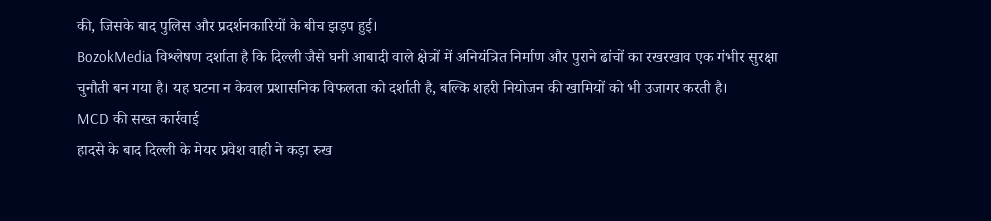की, जिसके बाद पुलिस और प्रदर्शनकारियों के बीच झड़प हुई।
BozokMedia विश्लेषण दर्शाता है कि दिल्ली जैसे घनी आबादी वाले क्षेत्रों में अनियंत्रित निर्माण और पुराने ढांचों का रखरखाव एक गंभीर सुरक्षा चुनौती बन गया है। यह घटना न केवल प्रशासनिक विफलता को दर्शाती है, बल्कि शहरी नियोजन की खामियों को भी उजागर करती है।
MCD की सख्त कार्रवाई
हादसे के बाद दिल्ली के मेयर प्रवेश वाही ने कड़ा रुख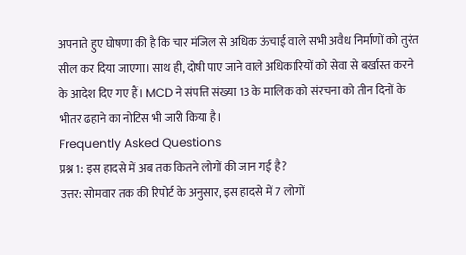अपनाते हुए घोषणा की है कि चार मंजिल से अधिक ऊंचाई वाले सभी अवैध निर्माणों को तुरंत सील कर दिया जाएगा। साथ ही, दोषी पाए जाने वाले अधिकारियों को सेवा से बर्खास्त करने के आदेश दिए गए हैं। MCD ने संपत्ति संख्या 13 के मालिक को संरचना को तीन दिनों के भीतर ढहाने का नोटिस भी जारी किया है।
Frequently Asked Questions
प्रश्न 1: इस हादसे में अब तक कितने लोगों की जान गई है?
उत्तर: सोमवार तक की रिपोर्ट के अनुसार, इस हादसे में 7 लोगों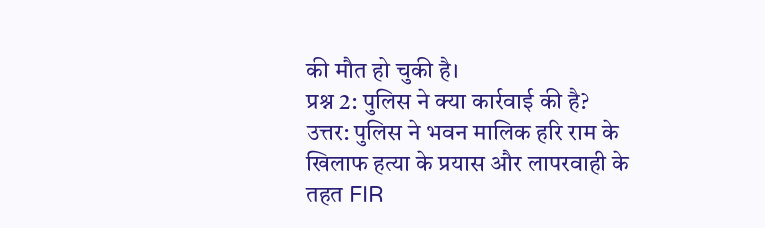की मौत हो चुकी है।
प्रश्न 2: पुलिस ने क्या कार्रवाई की है?
उत्तर: पुलिस ने भवन मालिक हरि राम के खिलाफ हत्या के प्रयास और लापरवाही के तहत FIR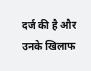दर्ज की है और उनके खिलाफ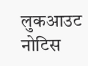लुकआउट नोटिस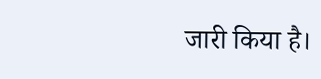जारी किया है।